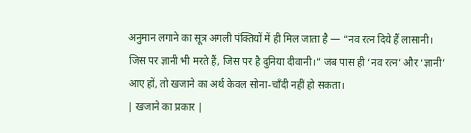अनुमान लगाने का सूत्र अगली पंक्तियों में ही मिल जाता है — “नव रत्न दिये हैं लासानी। जिस पर ज्ञानी भी मरते हैं, जिस पर है दुनिया दीवानी।” जब पास ही ‘नव रत्न’ और ‘ज्ञानी’ आए हों, तो खजाने का अर्थ केवल सोना-चाँदी नहीं हो सकता।
| खजाने का प्रकार |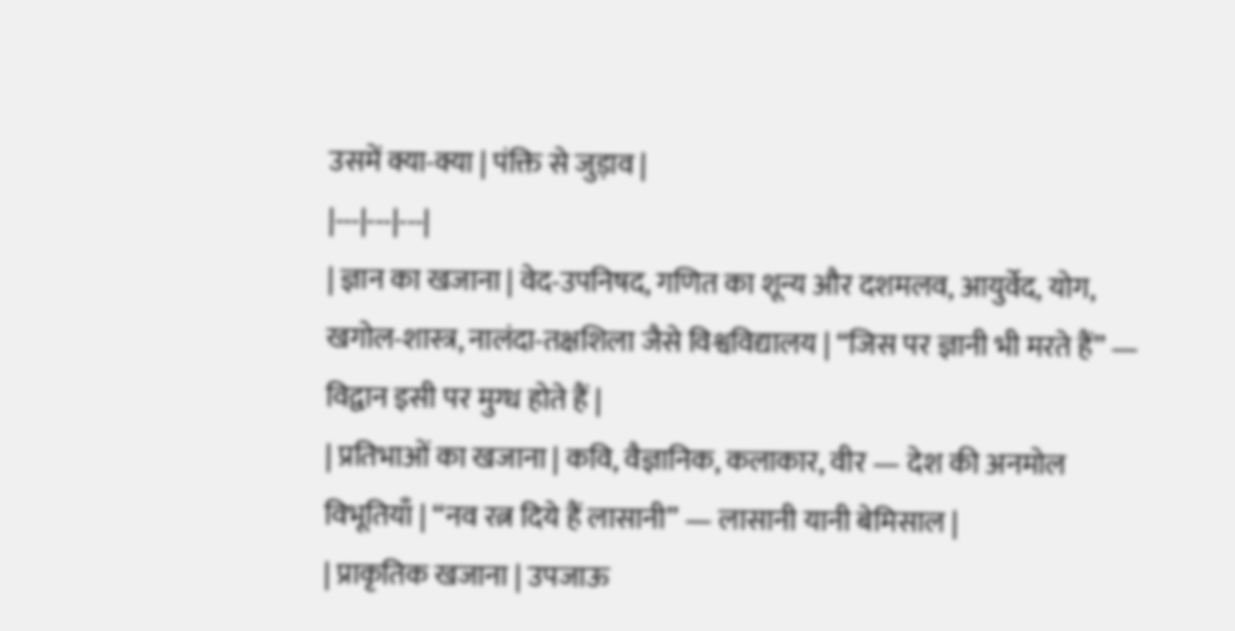उसमें क्या-क्या | पंक्ति से जुड़ाव |
|---|---|---|
| ज्ञान का खजाना | वेद-उपनिषद, गणित का शून्य और दशमलव, आयुर्वेद, योग, खगोल-शास्त्र, नालंदा-तक्षशिला जैसे विश्वविद्यालय | “जिस पर ज्ञानी भी मरते हैं” — विद्वान इसी पर मुग्ध होते हैं |
| प्रतिभाओं का खजाना | कवि, वैज्ञानिक, कलाकार, वीर — देश की अनमोल विभूतियाँ | “नव रत्न दिये हैं लासानी” — लासानी यानी बेमिसाल |
| प्राकृतिक खजाना | उपजाऊ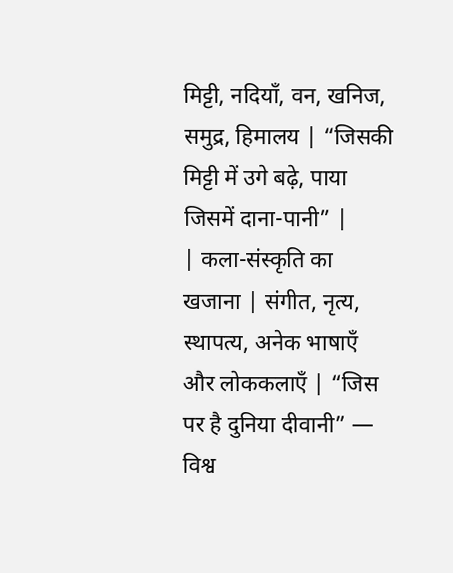मिट्टी, नदियाँ, वन, खनिज, समुद्र, हिमालय | “जिसकी मिट्टी में उगे बढ़े, पाया जिसमें दाना-पानी” |
| कला-संस्कृति का खजाना | संगीत, नृत्य, स्थापत्य, अनेक भाषाएँ और लोककलाएँ | “जिस पर है दुनिया दीवानी” — विश्व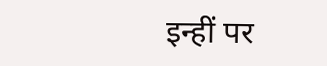इन्हीं पर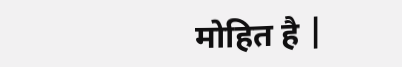मोहित है |